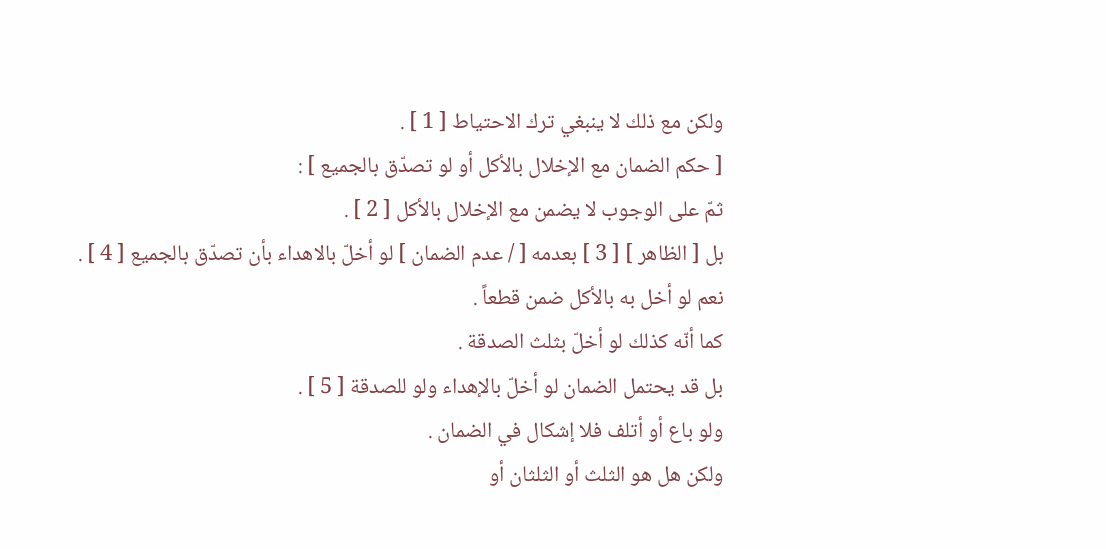ولكن مع ذلك لا ينبغي ترك الاحتياط [ 1 ] .
[ حكم الضمان مع الإخلال بالأكل أو لو تصدّق بالجميع ] :
ثمّ على الوجوب لا يضمن مع الإخلال بالأكل [ 2 ] .
بل [ الظاهر ] [ 3 ] بعدمه [ / عدم الضمان ] لو أخلّ بالاهداء بأن تصدّق بالجميع [ 4 ] .
نعم لو أخل به بالأكل ضمن قطعاً .
كما أنّه كذلك لو أخلّ بثلث الصدقة .
بل قد يحتمل الضمان لو أخلّ بالإهداء ولو للصدقة [ 5 ] .
ولو باع أو أتلف فلا إشكال في الضمان .
ولكن هل هو الثلث أو الثلثان أو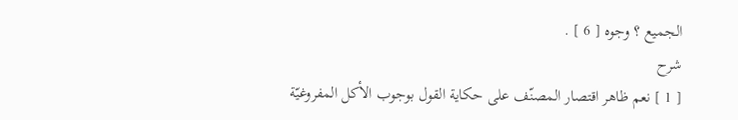الجميع ؟ وجوه [ 6 ] .
شرح
[ 1 ] نعم ظاهر اقتصار المصنّف على حكاية القول بوجوب الأكل المفروغيّة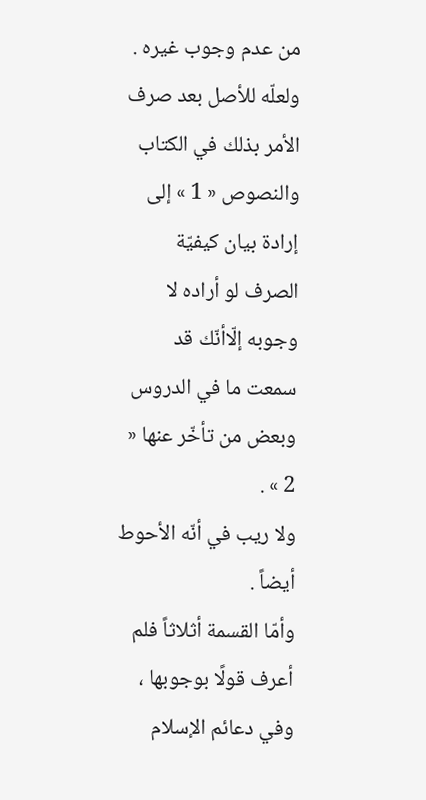من عدم وجوب غيره .
ولعلّه للأصل بعد صرف الأمر بذلك في الكتاب والنصوص « 1 » إلى إرادة بيان كيفيّة الصرف لو أراده لا وجوبه إلّاأنّك قد سمعت ما في الدروس وبعض من تأخّر عنها « 2 » .
ولا ريب في أنّه الأحوط أيضاً .
وأمّا القسمة أثلاثاً فلم أعرف قولًا بوجوبها ، وفي دعائم الإسلام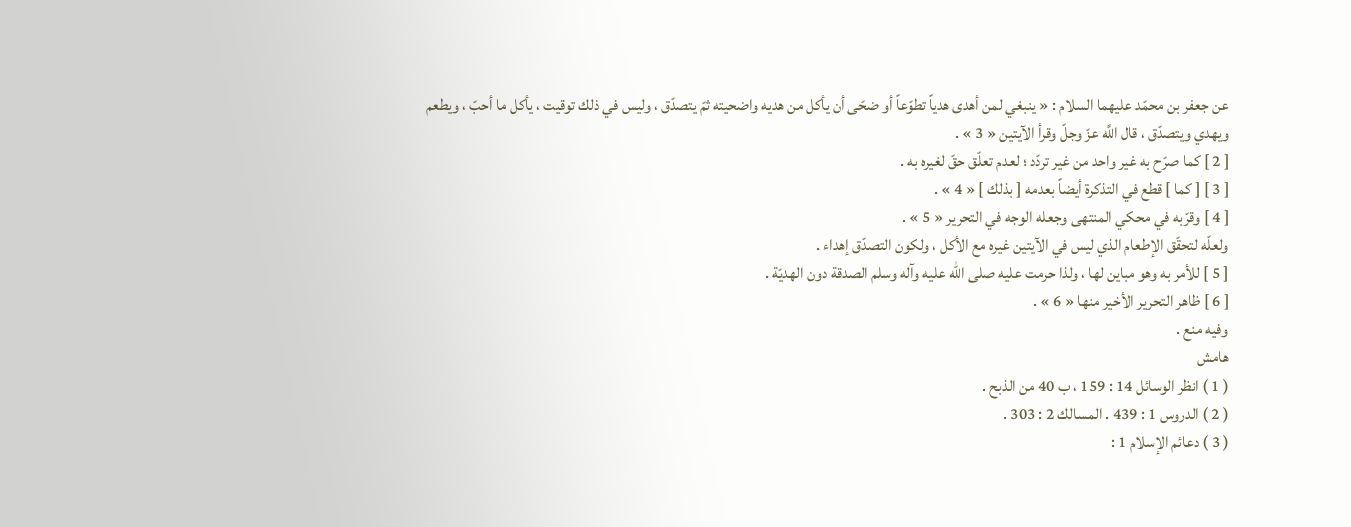عن جعفر بن محمّد عليهما السلام : « ينبغي لمن أهدى هدياً تطوّعاً أو ضحّى أن يأكل من هديه واضحيته ثمّ يتصدّق ، وليس في ذلك توقيت ، يأكل ما أحبّ ، ويطعم ويهدي ويتصدّق ، قال اللَّه عزّ وجلّ وقرأ الآيتين « 3 » .
[ 2 ] كما صرّح به غير واحد من غير تردّد ؛ لعدم تعلّق حقّ لغيره به .
[ 3 ] [ كما ] قطع في التذكرة أيضاً بعدمه [ بذلك ] « 4 » .
[ 4 ] وقرّبه في محكي المنتهى وجعله الوجه في التحرير « 5 » .
ولعلّه لتحقّق الإطعام الذي ليس في الآيتين غيره مع الأكل ، ولكون التصدّق إهداء .
[ 5 ] للأمر به وهو مباين لها ، ولذا حرمت عليه صلى الله عليه وآله وسلم الصدقة دون الهديّة .
[ 6 ] ظاهر التحرير الأخير منها « 6 » .
وفيه منع .
هامش
( 1 ) انظر الوسائل 14 : 159 ، ب 40 من الذبح .
( 2 ) الدروس 1 : 439 . المسالك 2 : 303 .
( 3 ) دعائم الإسلام 1 :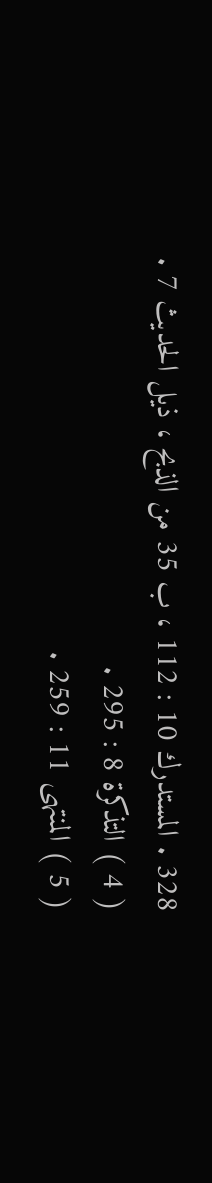328 . المستدرك 10 : 112 ، ب 35 من الذبح ، ذيل الحديث 7 .
( 4 ) التذكرة 8 : 295 .
( 5 ) المنتهى 11 : 259 .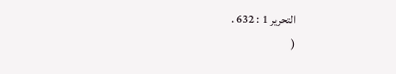التحرير 1 : 632 .
(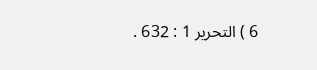6 ) التحرير 1 : 632 .